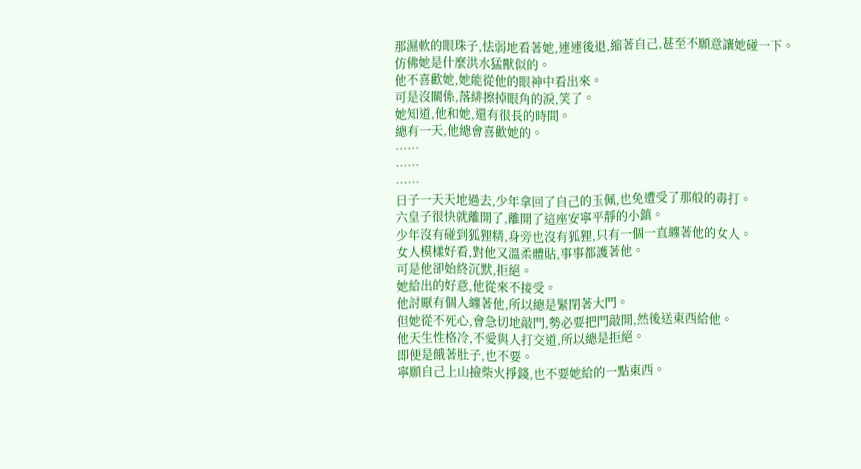那濕軟的眼珠子,怯弱地看著她,連連後退,縮著自己,甚至不願意讓她碰一下。
仿佛她是什麼洪水猛獸似的。
他不喜歡她,她能從他的眼神中看出來。
可是沒關係,落緋擦掉眼角的淚,笑了。
她知道,他和她,還有很長的時間。
總有一天,他總會喜歡她的。
……
……
……
日子一天天地過去,少年拿回了自己的玉佩,也免遭受了那般的毒打。
六皇子很快就離開了,離開了這座安寧平靜的小鎮。
少年沒有碰到狐狸精,身旁也沒有狐狸,只有一個一直纏著他的女人。
女人模樣好看,對他又溫柔體貼,事事都護著他。
可是他卻始終沉默,拒絕。
她給出的好意,他從來不接受。
他討厭有個人纏著他,所以總是緊閉著大門。
但她從不死心,會急切地敲門,勢必要把門敲開,然後送東西給他。
他天生性格冷,不愛與人打交道,所以總是拒絕。
即便是餓著肚子,也不要。
寧願自己上山撿柴火掙錢,也不要她給的一點東西。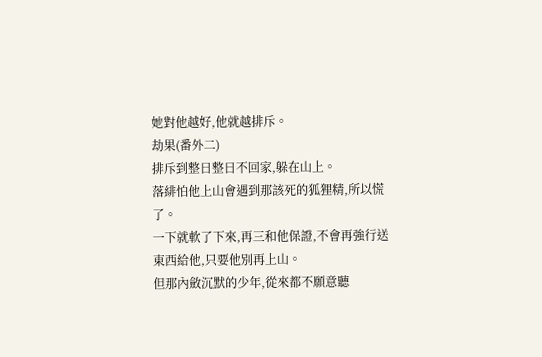她對他越好,他就越排斥。
劫果(番外二)
排斥到整日整日不回家,躲在山上。
落緋怕他上山會遇到那該死的狐狸精,所以慌了。
一下就軟了下來,再三和他保證,不會再強行送東西給他,只要他別再上山。
但那內斂沉默的少年,從來都不願意聽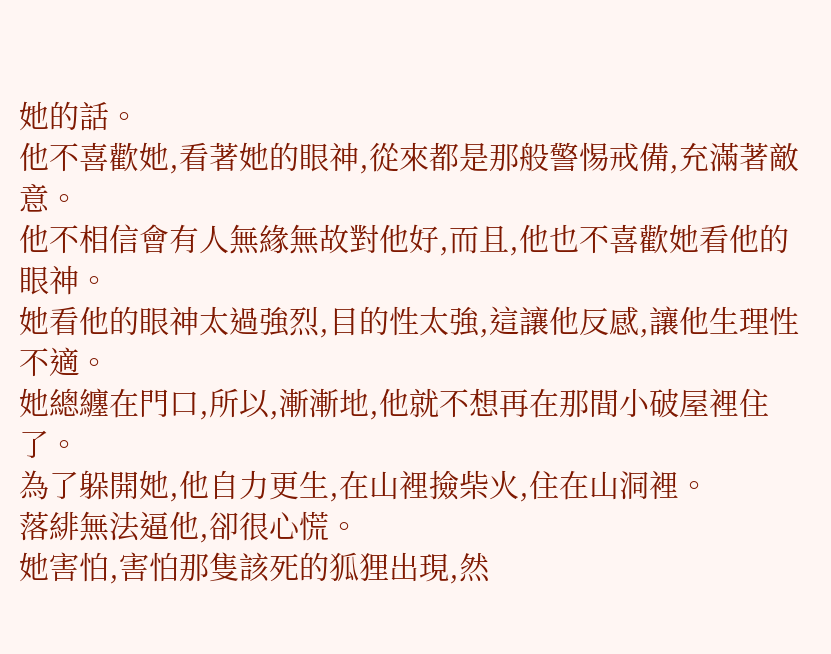她的話。
他不喜歡她,看著她的眼神,從來都是那般警惕戒備,充滿著敵意。
他不相信會有人無緣無故對他好,而且,他也不喜歡她看他的眼神。
她看他的眼神太過強烈,目的性太強,這讓他反感,讓他生理性不適。
她總纏在門口,所以,漸漸地,他就不想再在那間小破屋裡住了。
為了躲開她,他自力更生,在山裡撿柴火,住在山洞裡。
落緋無法逼他,卻很心慌。
她害怕,害怕那隻該死的狐狸出現,然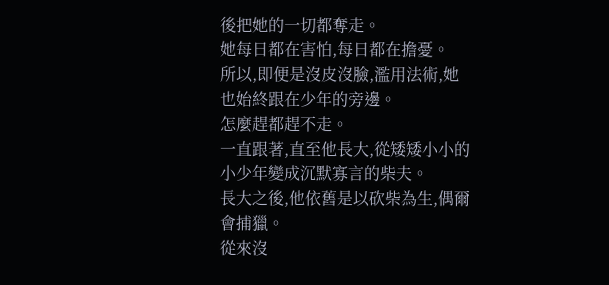後把她的一切都奪走。
她每日都在害怕,每日都在擔憂。
所以,即便是沒皮沒臉,濫用法術,她也始終跟在少年的旁邊。
怎麼趕都趕不走。
一直跟著,直至他長大,從矮矮小小的小少年變成沉默寡言的柴夫。
長大之後,他依舊是以砍柴為生,偶爾會捕獵。
從來沒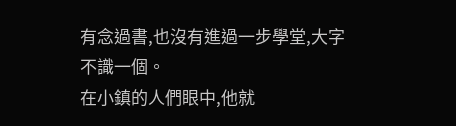有念過書,也沒有進過一步學堂,大字不識一個。
在小鎮的人們眼中,他就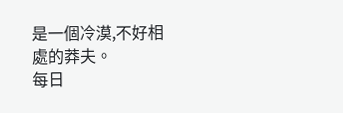是一個冷漠,不好相處的莽夫。
每日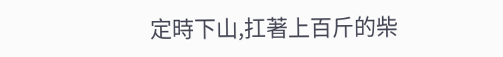定時下山,扛著上百斤的柴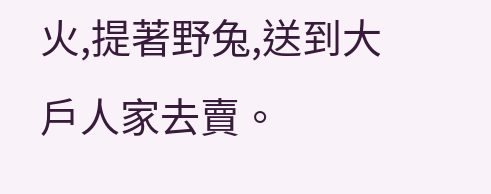火,提著野兔,送到大戶人家去賣。